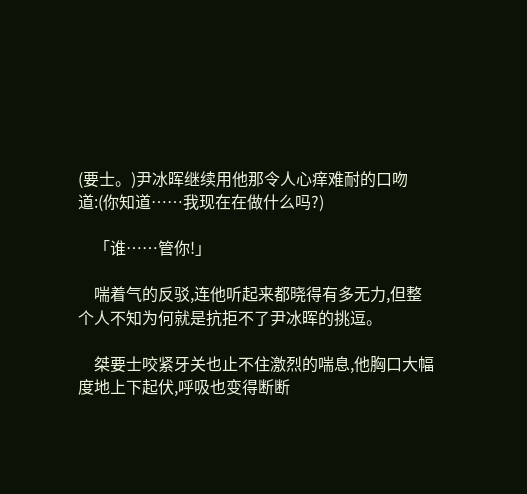(要士。)尹冰晖继续用他那令人心痒难耐的口吻道:(你知道……我现在在做什么吗?)

    「谁……管你!」

    喘着气的反驳,连他听起来都晓得有多无力,但整个人不知为何就是抗拒不了尹冰晖的挑逗。

    桀要士咬紧牙关也止不住激烈的喘息,他胸口大幅度地上下起伏,呼吸也变得断断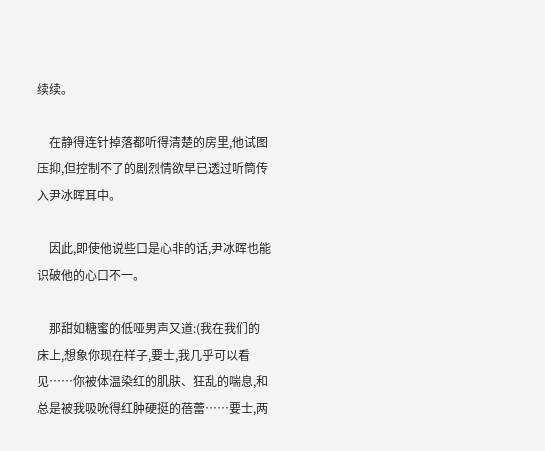续续。

    在静得连针掉落都听得清楚的房里,他试图压抑,但控制不了的剧烈情欲早已透过听筒传入尹冰晖耳中。

    因此,即使他说些口是心非的话,尹冰晖也能识破他的心口不一。

    那甜如糖蜜的低哑男声又道:(我在我们的床上,想象你现在样子,要士,我几乎可以看见……你被体温染红的肌肤、狂乱的喘息,和总是被我吸吮得红肿硬挺的蓓蕾……要士,两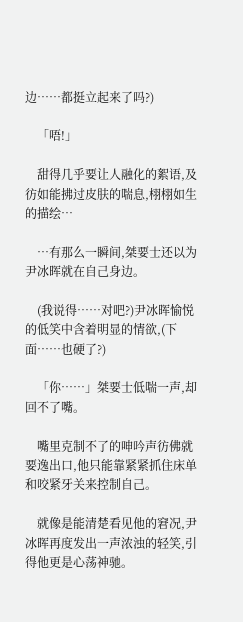边……都挺立起来了吗?)

    「唔!」

    甜得几乎要让人融化的絮语,及彷如能拂过皮肤的喘息,栩栩如生的描绘…

    …有那么一瞬间,桀要士还以为尹冰晖就在自己身边。

    (我说得……对吧?)尹冰晖愉悦的低笑中含着明显的情欲,(下面……也硬了?)

    「你……」桀要士低喘一声,却回不了嘴。

    嘴里克制不了的呻吟声彷佛就要逸出口,他只能靠紧紧抓住床单和咬紧牙关来控制自己。

    就像是能清楚看见他的窘况,尹冰晖再度发出一声浓浊的轻笑,引得他更是心荡神驰。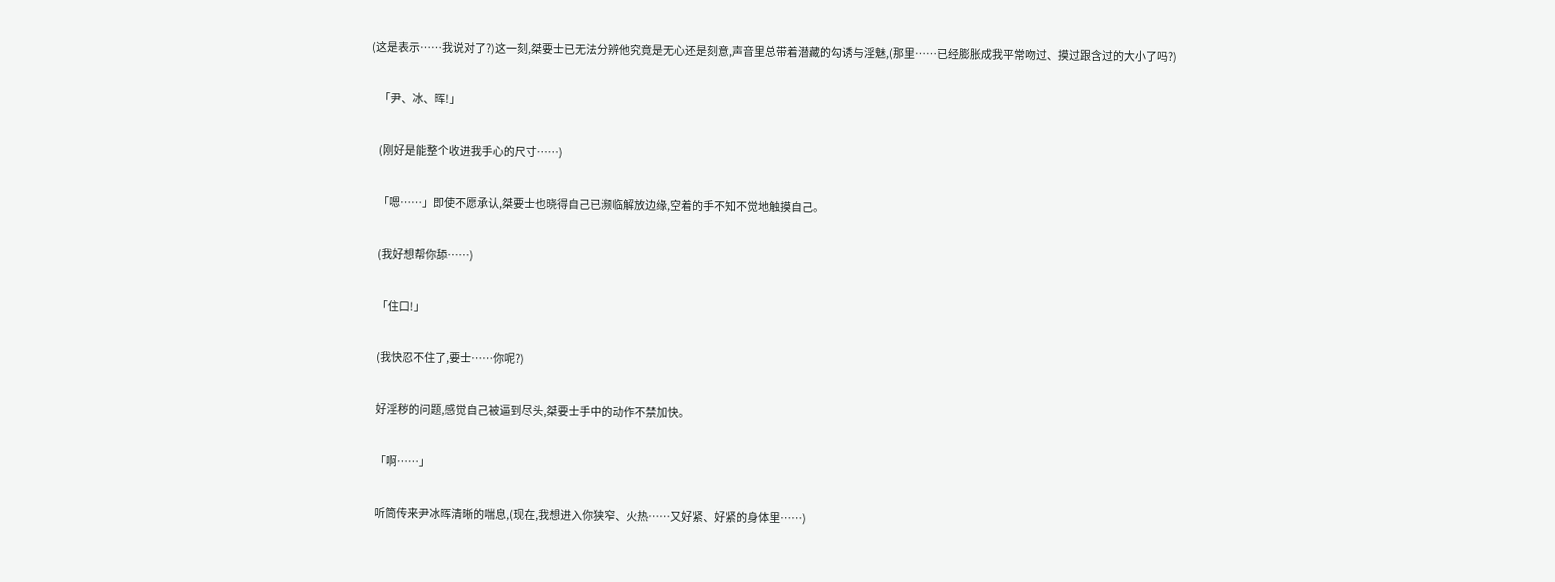(这是表示……我说对了?)这一刻,桀要士已无法分辨他究竟是无心还是刻意,声音里总带着潜藏的勾诱与淫魅,(那里……已经膨胀成我平常吻过、摸过跟含过的大小了吗?)

    「尹、冰、晖!」

    (刚好是能整个收进我手心的尺寸……)

    「嗯……」即使不愿承认,桀要士也晓得自己已濒临解放边缘,空着的手不知不觉地触摸自己。

    (我好想帮你舔……)

    「住口!」

    (我快忍不住了,要士……你呢?)

    好淫秽的问题,感觉自己被逼到尽头,桀要士手中的动作不禁加快。

    「啊……」

    听筒传来尹冰晖清晰的喘息,(现在,我想进入你狭窄、火热……又好紧、好紧的身体里……)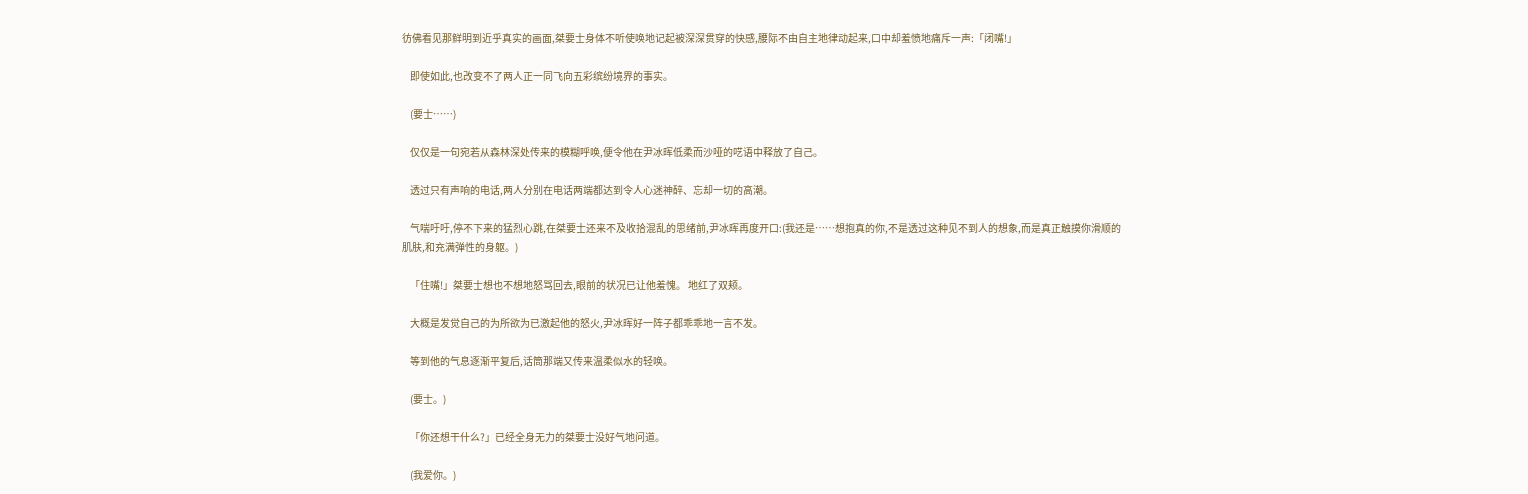彷佛看见那鲜明到近乎真实的画面,桀要士身体不听使唤地记起被深深贯穿的快感,腰际不由自主地律动起来,口中却羞愤地痛斥一声:「闭嘴!」

    即使如此,也改变不了两人正一同飞向五彩缤纷境界的事实。

    (要士……)

    仅仅是一句宛若从森林深处传来的模糊呼唤,便令他在尹冰晖低柔而沙哑的呓语中释放了自己。

    透过只有声响的电话,两人分别在电话两端都达到令人心迷神醉、忘却一切的高潮。

    气喘吁吁,停不下来的猛烈心跳,在桀要士还来不及收拾混乱的思绪前,尹冰晖再度开口:(我还是……想抱真的你,不是透过这种见不到人的想象,而是真正触摸你滑顺的肌肤,和充满弹性的身躯。)

    「住嘴!」桀要士想也不想地怒骂回去,眼前的状况已让他羞愧。 地红了双颊。

    大概是发觉自己的为所欲为已激起他的怒火,尹冰晖好一阵子都乖乖地一言不发。

    等到他的气息逐渐平复后,话筒那端又传来温柔似水的轻唤。

    (要士。)

    「你还想干什么?」已经全身无力的桀要士没好气地问道。

    (我爱你。)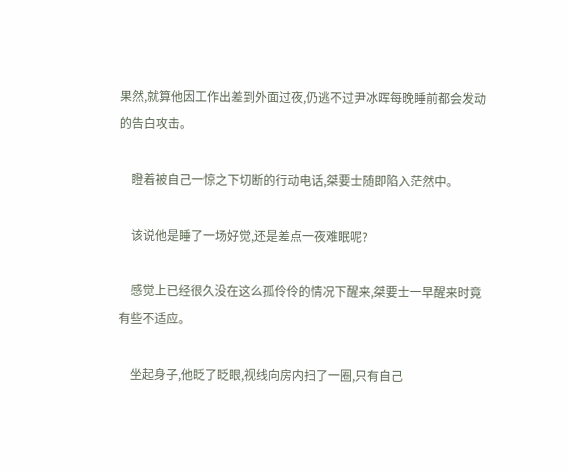果然,就算他因工作出差到外面过夜,仍逃不过尹冰晖每晚睡前都会发动的告白攻击。

    瞪着被自己一惊之下切断的行动电话,桀要士随即陷入茫然中。

    该说他是睡了一场好觉,还是差点一夜难眠呢?

    感觉上已经很久没在这么孤伶伶的情况下醒来,桀要士一早醒来时竟有些不适应。

    坐起身子,他眨了眨眼,视线向房内扫了一圈,只有自己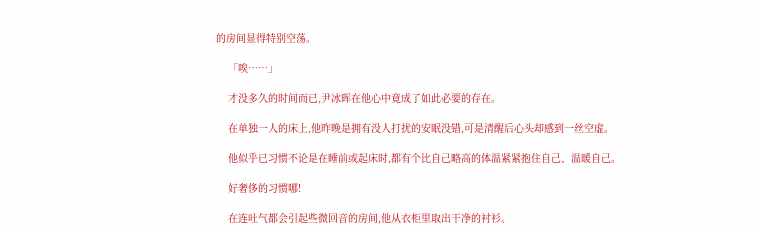的房间显得特别空荡。

    「唉……」

    才没多久的时间而已,尹冰晖在他心中竟成了如此必要的存在。

    在单独一人的床上,他昨晚是拥有没人打扰的安眠没错,可是清醒后心头却感到一丝空虚。

    他似乎已习惯不论是在睡前或起床时,都有个比自己略高的体温紧紧抱住自己、温暖自己。

    好奢侈的习惯哪!

    在连吐气都会引起些微回音的房间,他从衣柜里取出干净的衬衫。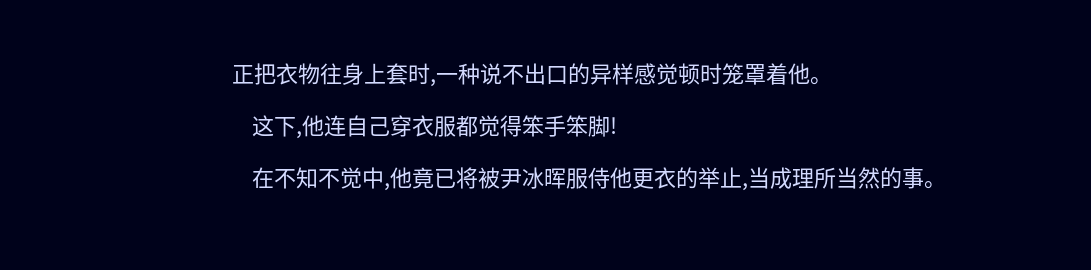正把衣物往身上套时,一种说不出口的异样感觉顿时笼罩着他。

    这下,他连自己穿衣服都觉得笨手笨脚!

    在不知不觉中,他竟已将被尹冰晖服侍他更衣的举止,当成理所当然的事。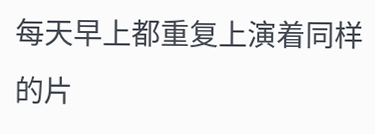每天早上都重复上演着同样的片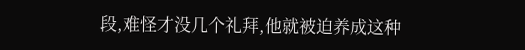段,难怪才没几个礼拜,他就被迫养成这种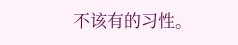不该有的习性。